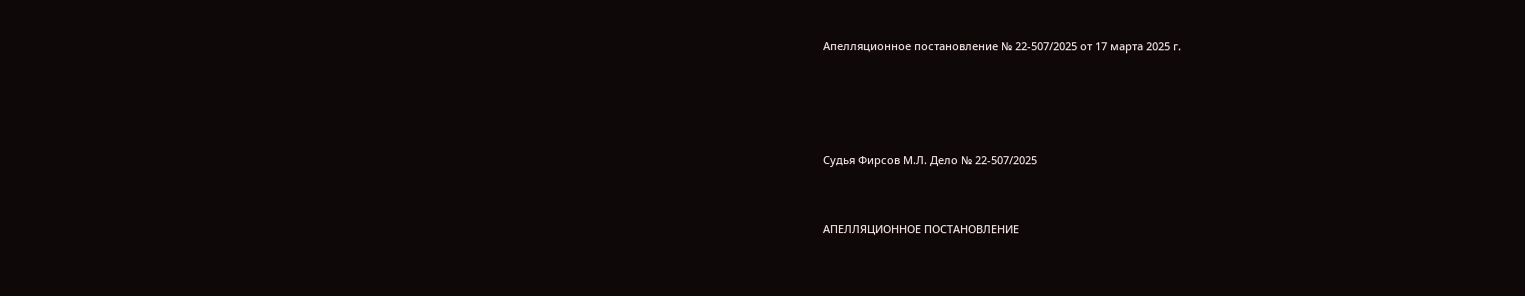Апелляционное постановление № 22-507/2025 от 17 марта 2025 г.




Судья Фирсов М.Л. Дело № 22-507/2025


АПЕЛЛЯЦИОННОЕ ПОСТАНОВЛЕНИЕ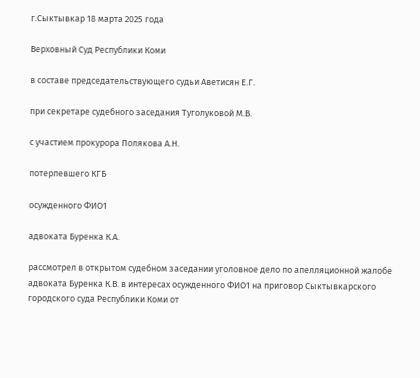г.Сыктывкар 18 марта 2025 года

Верховный Суд Республики Коми

в составе председательствующего судьи Аветисян Е.Г.

при секретаре судебного заседания Туголуковой М.В.

с участием прокурора Полякова А.Н.

потерпевшего КГБ

осужденного ФИО1

адвоката Буренка К.А.

рассмотрел в открытом судебном заседании уголовное дело по апелляционной жалобе адвоката Буренка К.В. в интересах осужденного ФИО1 на приговор Сыктывкарского городского суда Республики Коми от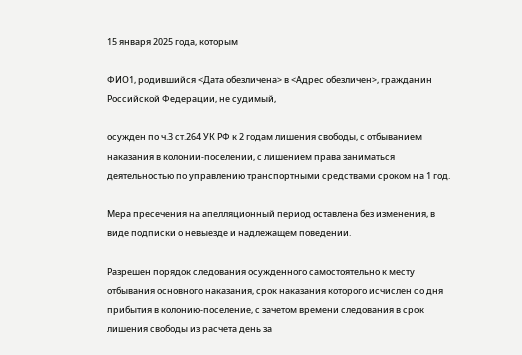15 января 2025 года, которым

ФИО1, родившийся <Дата обезличена> в <Адрес обезличен>, гражданин Российской Федерации, не судимый,

осужден по ч.3 ст.264 УК РФ к 2 годам лишения свободы, с отбыванием наказания в колонии-поселении, с лишением права заниматься деятельностью по управлению транспортными средствами сроком на 1 год.

Мера пресечения на апелляционный период оставлена без изменения, в виде подписки о невыезде и надлежащем поведении.

Разрешен порядок следования осужденного самостоятельно к месту отбывания основного наказания, срок наказания которого исчислен со дня прибытия в колонию-поселение, с зачетом времени следования в срок лишения свободы из расчета день за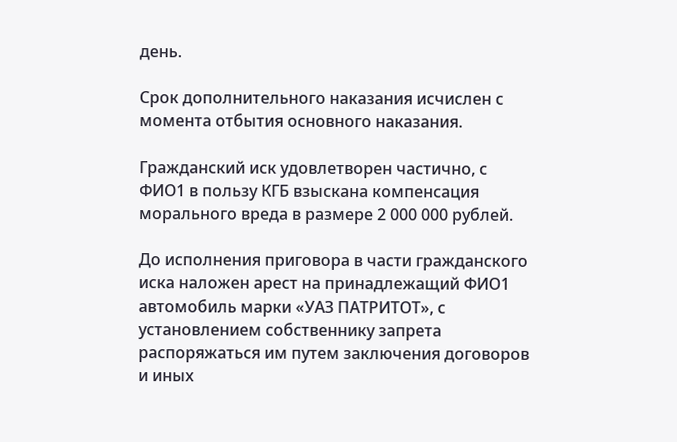день.

Срок дополнительного наказания исчислен с момента отбытия основного наказания.

Гражданский иск удовлетворен частично, с ФИО1 в пользу КГБ взыскана компенсация морального вреда в размере 2 000 000 рублей.

До исполнения приговора в части гражданского иска наложен арест на принадлежащий ФИО1 автомобиль марки «УАЗ ПАТРИТОТ», с установлением собственнику запрета распоряжаться им путем заключения договоров и иных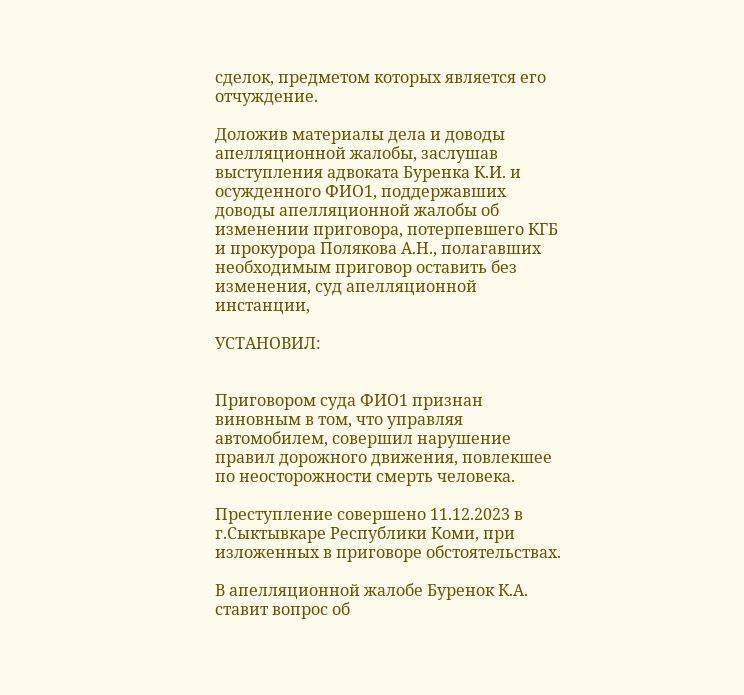сделок, предметом которых является его отчуждение.

Доложив материалы дела и доводы апелляционной жалобы, заслушав выступления адвоката Буренка К.И. и осужденного ФИО1, поддержавших доводы апелляционной жалобы об изменении приговора, потерпевшего КГБ и прокурора Полякова А.Н., полагавших необходимым приговор оставить без изменения, суд апелляционной инстанции,

УСТАНОВИЛ:


Приговором суда ФИО1 признан виновным в том, что управляя автомобилем, совершил нарушение правил дорожного движения, повлекшее по неосторожности смерть человека.

Преступление совершено 11.12.2023 в г.Сыктывкаре Республики Коми, при изложенных в приговоре обстоятельствах.

В апелляционной жалобе Буренок К.А. ставит вопрос об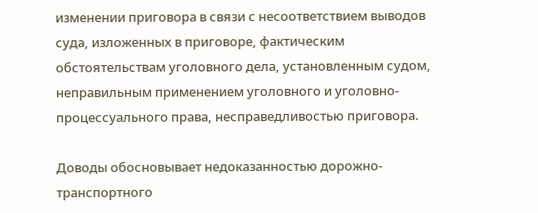изменении приговора в связи с несоответствием выводов суда, изложенных в приговоре, фактическим обстоятельствам уголовного дела, установленным судом, неправильным применением уголовного и уголовно-процессуального права, несправедливостью приговора.

Доводы обосновывает недоказанностью дорожно-транспортного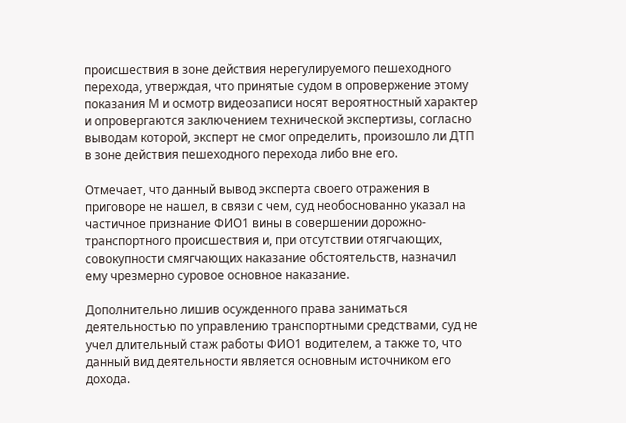происшествия в зоне действия нерегулируемого пешеходного перехода, утверждая, что принятые судом в опровержение этому показания М и осмотр видеозаписи носят вероятностный характер и опровергаются заключением технической экспертизы, согласно выводам которой, эксперт не смог определить, произошло ли ДТП в зоне действия пешеходного перехода либо вне его.

Отмечает, что данный вывод эксперта своего отражения в приговоре не нашел, в связи с чем, суд необоснованно указал на частичное признание ФИО1 вины в совершении дорожно-транспортного происшествия и, при отсутствии отягчающих, совокупности смягчающих наказание обстоятельств, назначил ему чрезмерно суровое основное наказание.

Дополнительно лишив осужденного права заниматься деятельностью по управлению транспортными средствами, суд не учел длительный стаж работы ФИО1 водителем, а также то, что данный вид деятельности является основным источником его дохода.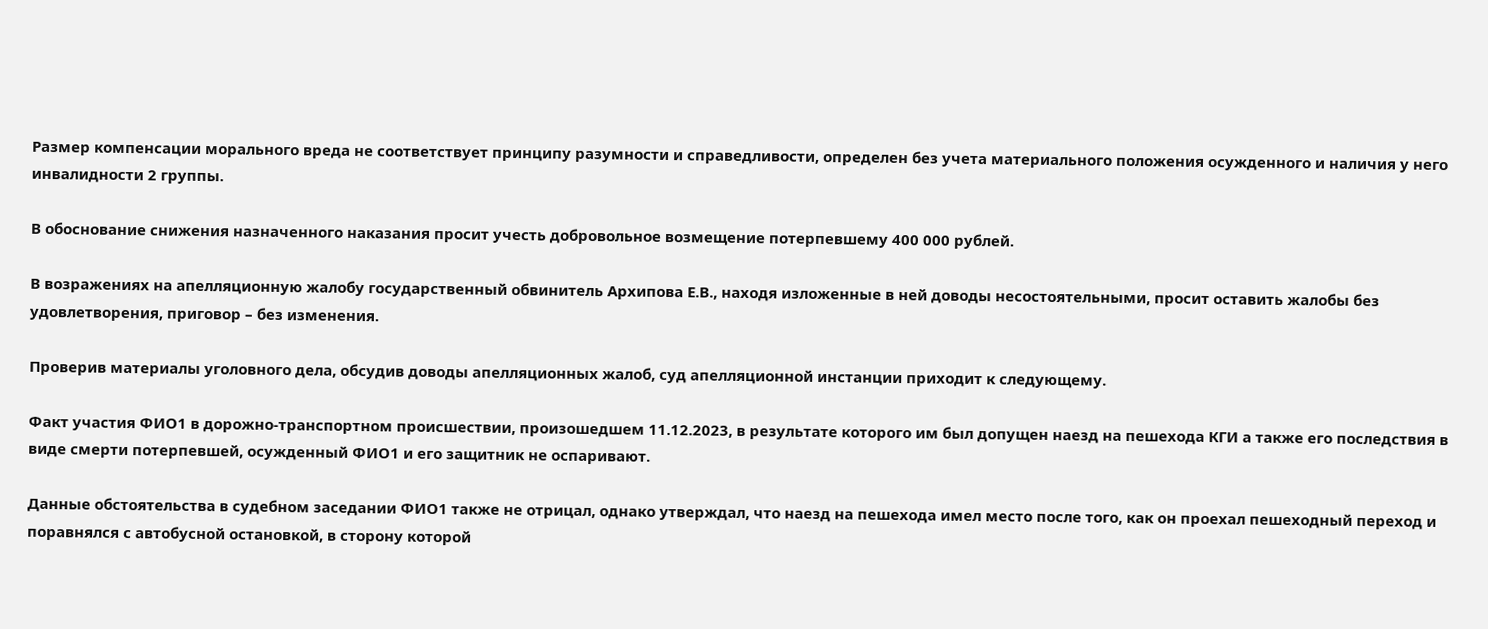Размер компенсации морального вреда не соответствует принципу разумности и справедливости, определен без учета материального положения осужденного и наличия у него инвалидности 2 группы.

В обоснование снижения назначенного наказания просит учесть добровольное возмещение потерпевшему 400 000 рублей.

В возражениях на апелляционную жалобу государственный обвинитель Архипова Е.В., находя изложенные в ней доводы несостоятельными, просит оставить жалобы без удовлетворения, приговор – без изменения.

Проверив материалы уголовного дела, обсудив доводы апелляционных жалоб, суд апелляционной инстанции приходит к следующему.

Факт участия ФИО1 в дорожно-транспортном происшествии, произошедшем 11.12.2023, в результате которого им был допущен наезд на пешехода КГИ а также его последствия в виде смерти потерпевшей, осужденный ФИО1 и его защитник не оспаривают.

Данные обстоятельства в судебном заседании ФИО1 также не отрицал, однако утверждал, что наезд на пешехода имел место после того, как он проехал пешеходный переход и поравнялся с автобусной остановкой, в сторону которой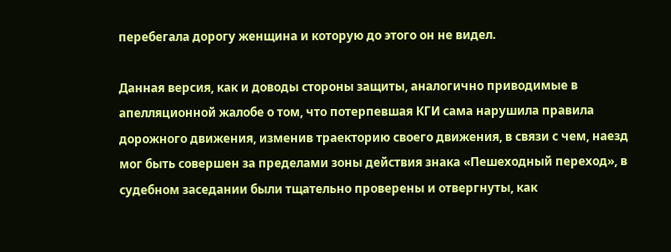перебегала дорогу женщина и которую до этого он не видел.

Данная версия, как и доводы стороны защиты, аналогично приводимые в апелляционной жалобе о том, что потерпевшая КГИ сама нарушила правила дорожного движения, изменив траекторию своего движения, в связи с чем, наезд мог быть совершен за пределами зоны действия знака «Пешеходный переход», в судебном заседании были тщательно проверены и отвергнуты, как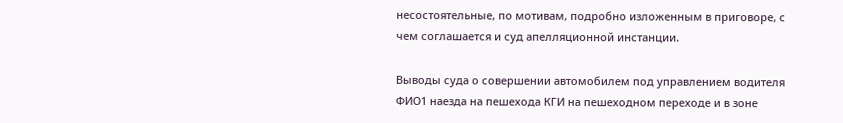несостоятельные, по мотивам, подробно изложенным в приговоре, с чем соглашается и суд апелляционной инстанции.

Выводы суда о совершении автомобилем под управлением водителя ФИО1 наезда на пешехода КГИ на пешеходном переходе и в зоне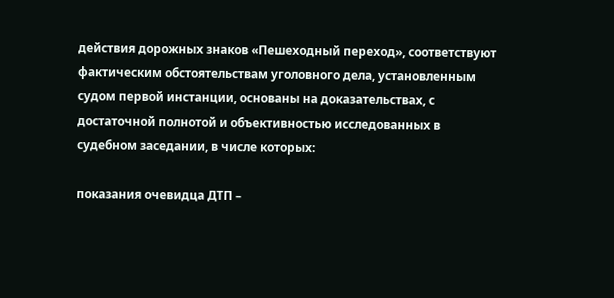действия дорожных знаков «Пешеходный переход», соответствуют фактическим обстоятельствам уголовного дела, установленным судом первой инстанции, основаны на доказательствах, с достаточной полнотой и объективностью исследованных в судебном заседании, в числе которых:

показания очевидца ДТП –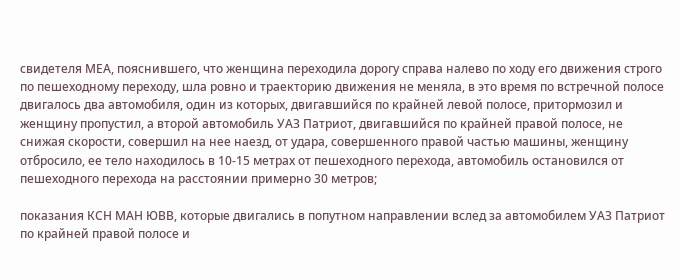свидетеля МЕА, пояснившего, что женщина переходила дорогу справа налево по ходу его движения строго по пешеходному переходу, шла ровно и траекторию движения не меняла, в это время по встречной полосе двигалось два автомобиля, один из которых, двигавшийся по крайней левой полосе, притормозил и женщину пропустил, а второй автомобиль УАЗ Патриот, двигавшийся по крайней правой полосе, не снижая скорости, совершил на нее наезд, от удара, совершенного правой частью машины, женщину отбросило, ее тело находилось в 10-15 метрах от пешеходного перехода, автомобиль остановился от пешеходного перехода на расстоянии примерно 30 метров;

показания КСН МАН ЮВВ, которые двигались в попутном направлении вслед за автомобилем УАЗ Патриот по крайней правой полосе и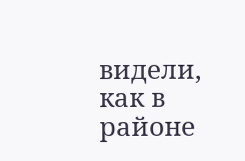видели, как в районе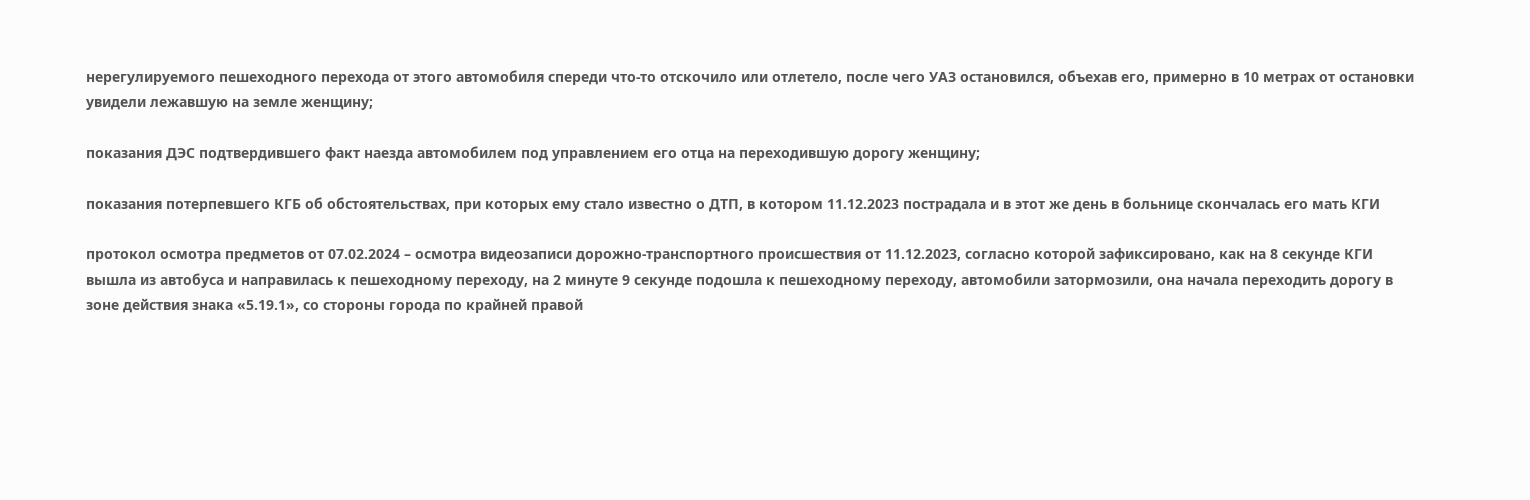нерегулируемого пешеходного перехода от этого автомобиля спереди что-то отскочило или отлетело, после чего УАЗ остановился, объехав его, примерно в 10 метрах от остановки увидели лежавшую на земле женщину;

показания ДЭС подтвердившего факт наезда автомобилем под управлением его отца на переходившую дорогу женщину;

показания потерпевшего КГБ об обстоятельствах, при которых ему стало известно о ДТП, в котором 11.12.2023 пострадала и в этот же день в больнице скончалась его мать КГИ

протокол осмотра предметов от 07.02.2024 – осмотра видеозаписи дорожно-транспортного происшествия от 11.12.2023, согласно которой зафиксировано, как на 8 секунде КГИ вышла из автобуса и направилась к пешеходному переходу, на 2 минуте 9 секунде подошла к пешеходному переходу, автомобили затормозили, она начала переходить дорогу в зоне действия знака «5.19.1», со стороны города по крайней правой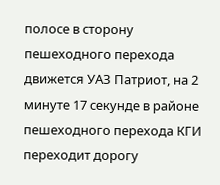полосе в сторону пешеходного перехода движется УАЗ Патриот, на 2 минуте 17 секунде в районе пешеходного перехода КГИ переходит дорогу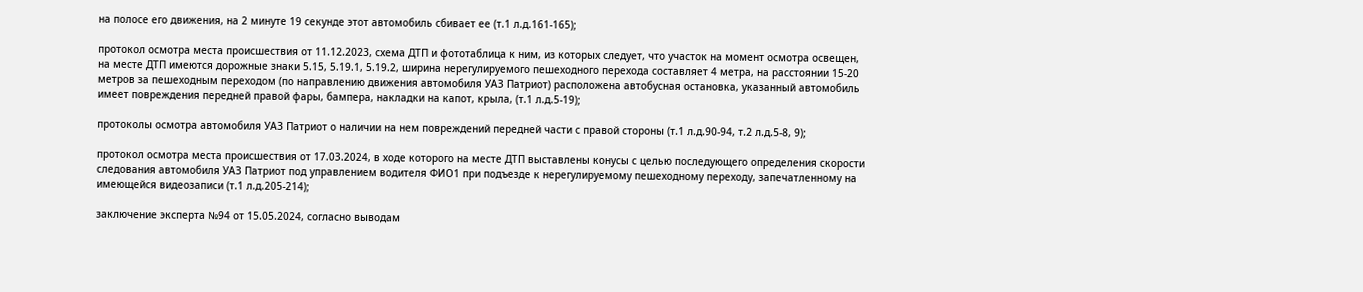на полосе его движения, на 2 минуте 19 секунде этот автомобиль сбивает ее (т.1 л.д.161-165);

протокол осмотра места происшествия от 11.12.2023, схема ДТП и фототаблица к ним, из которых следует, что участок на момент осмотра освещен, на месте ДТП имеются дорожные знаки 5.15, 5.19.1, 5.19.2, ширина нерегулируемого пешеходного перехода составляет 4 метра, на расстоянии 15-20 метров за пешеходным переходом (по направлению движения автомобиля УАЗ Патриот) расположена автобусная остановка, указанный автомобиль имеет повреждения передней правой фары, бампера, накладки на капот, крыла, (т.1 л.д.5-19);

протоколы осмотра автомобиля УАЗ Патриот о наличии на нем повреждений передней части с правой стороны (т.1 л.д.90-94, т.2 л.д.5-8, 9);

протокол осмотра места происшествия от 17.03.2024, в ходе которого на месте ДТП выставлены конусы с целью последующего определения скорости следования автомобиля УАЗ Патриот под управлением водителя ФИО1 при подъезде к нерегулируемому пешеходному переходу, запечатленному на имеющейся видеозаписи (т.1 л.д.205-214);

заключение эксперта №94 от 15.05.2024, согласно выводам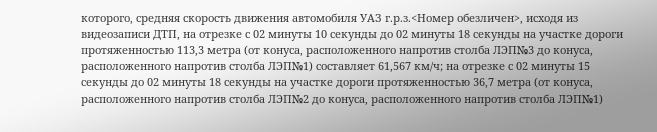которого, средняя скорость движения автомобиля УАЗ г.р.з.<Номер обезличен>, исходя из видеозаписи ДТП, на отрезке с 02 минуты 10 секунды до 02 минуты 18 секунды на участке дороги протяженностью 113,3 метра (от конуса, расположенного напротив столба ЛЭП№3 до конуса, расположенного напротив столба ЛЭП№1) составляет 61,567 км/ч; на отрезке с 02 минуты 15 секунды до 02 минуты 18 секунды на участке дороги протяженностью 36,7 метра (от конуса, расположенного напротив столба ЛЭП№2 до конуса, расположенного напротив столба ЛЭП№1)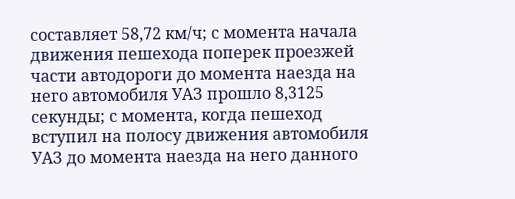составляет 58,72 км/ч; с момента начала движения пешехода поперек проезжей части автодороги до момента наезда на него автомобиля УАЗ прошло 8,3125 секунды; с момента, когда пешеход вступил на полосу движения автомобиля УАЗ до момента наезда на него данного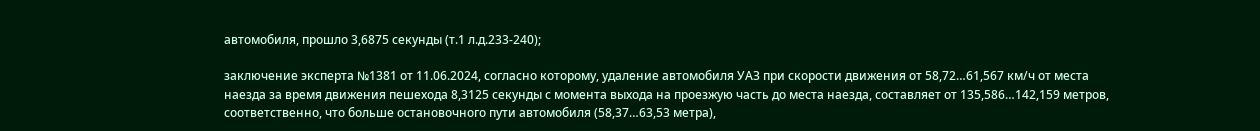автомобиля, прошло 3,6875 секунды (т.1 л.д.233-240);

заключение эксперта №1381 от 11.06.2024, согласно которому, удаление автомобиля УАЗ при скорости движения от 58,72…61,567 км/ч от места наезда за время движения пешехода 8,3125 секунды с момента выхода на проезжую часть до места наезда, составляет от 135,586…142,159 метров, соответственно, что больше остановочного пути автомобиля (58,37…63,53 метра),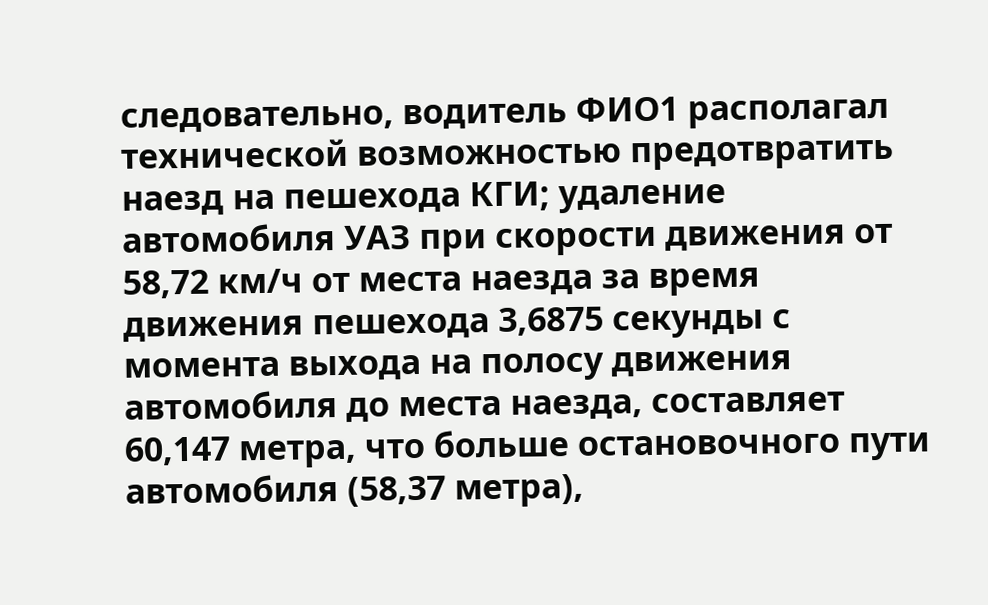следовательно, водитель ФИО1 располагал технической возможностью предотвратить наезд на пешехода КГИ; удаление автомобиля УАЗ при скорости движения от 58,72 км/ч от места наезда за время движения пешехода 3,6875 секунды с момента выхода на полосу движения автомобиля до места наезда, составляет 60,147 метра, что больше остановочного пути автомобиля (58,37 метра),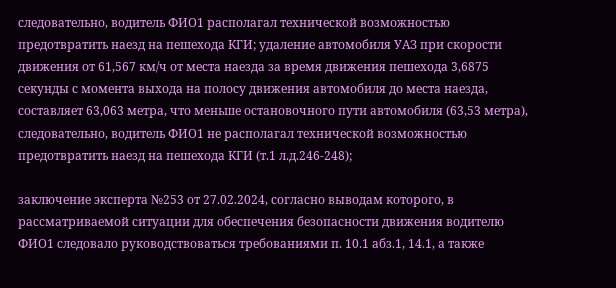следовательно, водитель ФИО1 располагал технической возможностью предотвратить наезд на пешехода КГИ; удаление автомобиля УАЗ при скорости движения от 61,567 км/ч от места наезда за время движения пешехода 3,6875 секунды с момента выхода на полосу движения автомобиля до места наезда, составляет 63,063 метра, что меньше остановочного пути автомобиля (63,53 метра), следовательно, водитель ФИО1 не располагал технической возможностью предотвратить наезд на пешехода КГИ (т.1 л.д.246-248);

заключение эксперта №253 от 27.02.2024, согласно выводам которого, в рассматриваемой ситуации для обеспечения безопасности движения водителю ФИО1 следовало руководствоваться требованиями п. 10.1 абз.1, 14.1, а также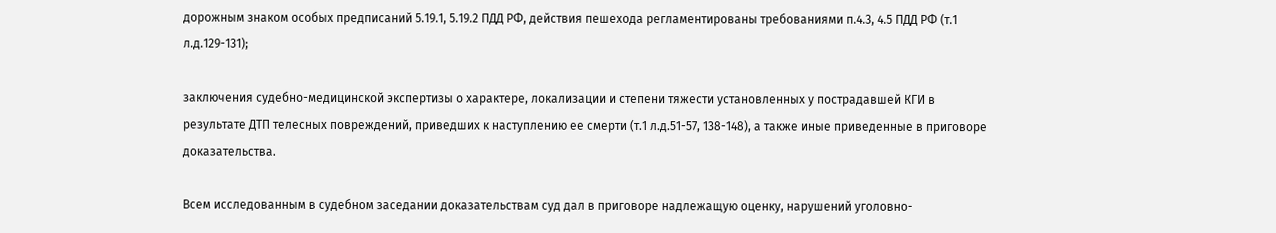дорожным знаком особых предписаний 5.19.1, 5.19.2 ПДД РФ, действия пешехода регламентированы требованиями п.4.3, 4.5 ПДД РФ (т.1 л.д.129-131);

заключения судебно-медицинской экспертизы о характере, локализации и степени тяжести установленных у пострадавшей КГИ в результате ДТП телесных повреждений, приведших к наступлению ее смерти (т.1 л.д.51-57, 138-148), а также иные приведенные в приговоре доказательства.

Всем исследованным в судебном заседании доказательствам суд дал в приговоре надлежащую оценку, нарушений уголовно-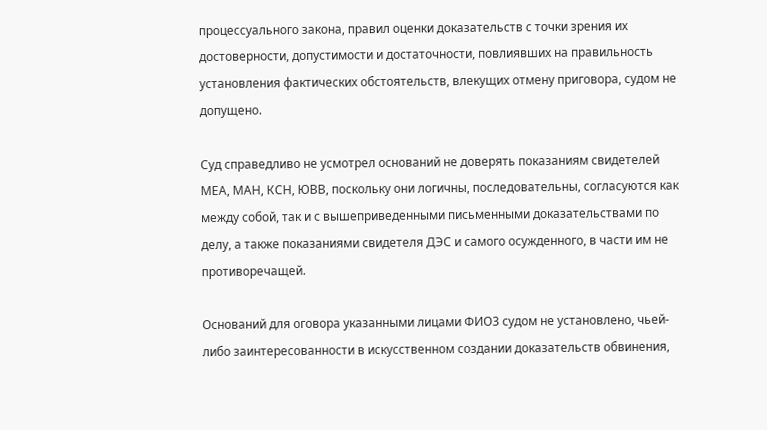процессуального закона, правил оценки доказательств с точки зрения их достоверности, допустимости и достаточности, повлиявших на правильность установления фактических обстоятельств, влекущих отмену приговора, судом не допущено.

Суд справедливо не усмотрел оснований не доверять показаниям свидетелей МЕА, МАН, КСН, ЮВВ, поскольку они логичны, последовательны, согласуются как между собой, так и с вышеприведенными письменными доказательствами по делу, а также показаниями свидетеля ДЭС и самого осужденного, в части им не противоречащей.

Оснований для оговора указанными лицами ФИО3 судом не установлено, чьей-либо заинтересованности в искусственном создании доказательств обвинения,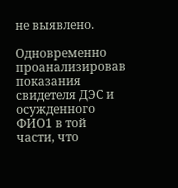не выявлено.

Одновременно проанализировав показания свидетеля ДЭС и осужденного ФИО1 в той части, что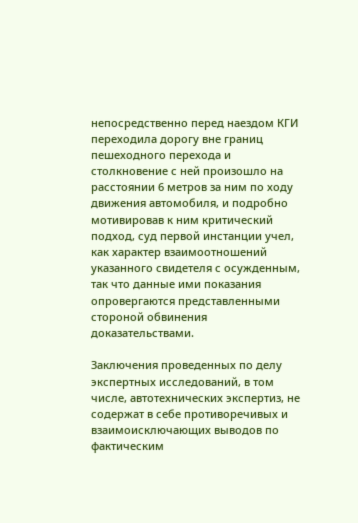непосредственно перед наездом КГИ переходила дорогу вне границ пешеходного перехода и столкновение с ней произошло на расстоянии 6 метров за ним по ходу движения автомобиля, и подробно мотивировав к ним критический подход, суд первой инстанции учел, как характер взаимоотношений указанного свидетеля с осужденным, так что данные ими показания опровергаются представленными стороной обвинения доказательствами.

Заключения проведенных по делу экспертных исследований, в том числе, автотехнических экспертиз, не содержат в себе противоречивых и взаимоисключающих выводов по фактическим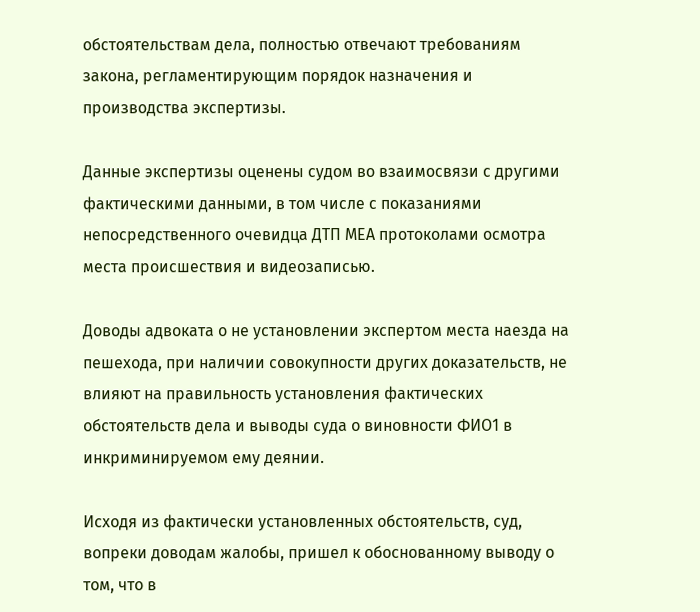обстоятельствам дела, полностью отвечают требованиям закона, регламентирующим порядок назначения и производства экспертизы.

Данные экспертизы оценены судом во взаимосвязи с другими фактическими данными, в том числе с показаниями непосредственного очевидца ДТП МЕА протоколами осмотра места происшествия и видеозаписью.

Доводы адвоката о не установлении экспертом места наезда на пешехода, при наличии совокупности других доказательств, не влияют на правильность установления фактических обстоятельств дела и выводы суда о виновности ФИО1 в инкриминируемом ему деянии.

Исходя из фактически установленных обстоятельств, суд, вопреки доводам жалобы, пришел к обоснованному выводу о том, что в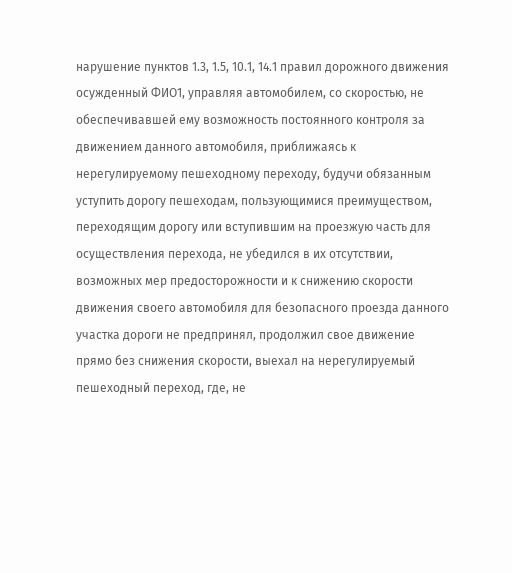нарушение пунктов 1.3, 1.5, 10.1, 14.1 правил дорожного движения осужденный ФИО1, управляя автомобилем, со скоростью, не обеспечивавшей ему возможность постоянного контроля за движением данного автомобиля, приближаясь к нерегулируемому пешеходному переходу, будучи обязанным уступить дорогу пешеходам, пользующимися преимуществом, переходящим дорогу или вступившим на проезжую часть для осуществления перехода, не убедился в их отсутствии, возможных мер предосторожности и к снижению скорости движения своего автомобиля для безопасного проезда данного участка дороги не предпринял, продолжил свое движение прямо без снижения скорости, выехал на нерегулируемый пешеходный переход, где, не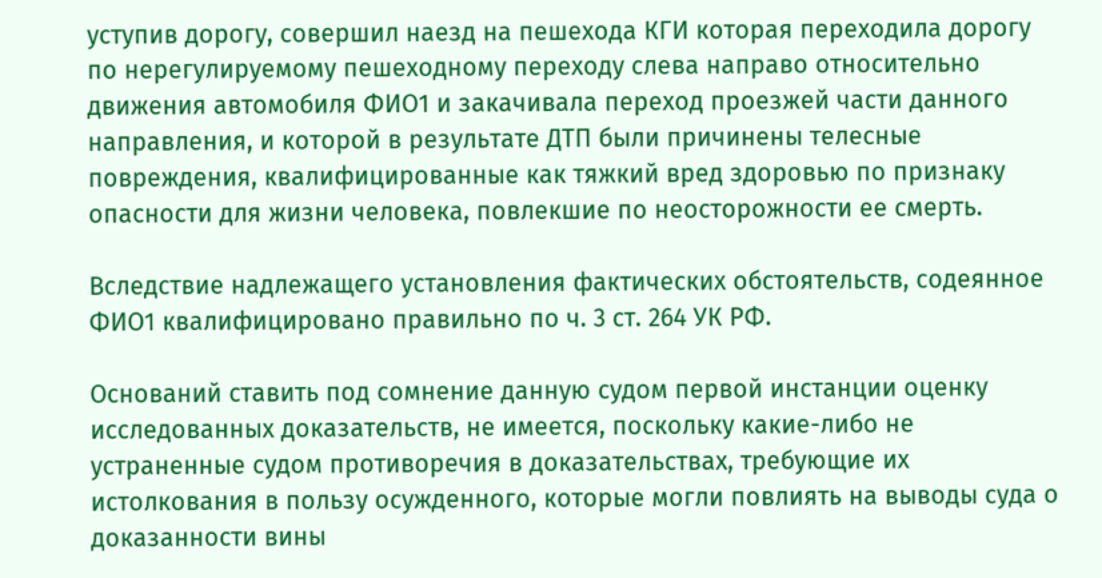уступив дорогу, совершил наезд на пешехода КГИ которая переходила дорогу по нерегулируемому пешеходному переходу слева направо относительно движения автомобиля ФИО1 и закачивала переход проезжей части данного направления, и которой в результате ДТП были причинены телесные повреждения, квалифицированные как тяжкий вред здоровью по признаку опасности для жизни человека, повлекшие по неосторожности ее смерть.

Вследствие надлежащего установления фактических обстоятельств, содеянное ФИО1 квалифицировано правильно по ч. 3 ст. 264 УК РФ.

Оснований ставить под сомнение данную судом первой инстанции оценку исследованных доказательств, не имеется, поскольку какие-либо не устраненные судом противоречия в доказательствах, требующие их истолкования в пользу осужденного, которые могли повлиять на выводы суда о доказанности вины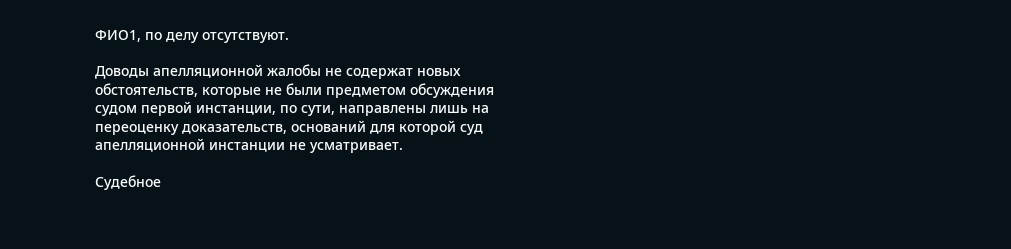ФИО1, по делу отсутствуют.

Доводы апелляционной жалобы не содержат новых обстоятельств, которые не были предметом обсуждения судом первой инстанции, по сути, направлены лишь на переоценку доказательств, оснований для которой суд апелляционной инстанции не усматривает.

Судебное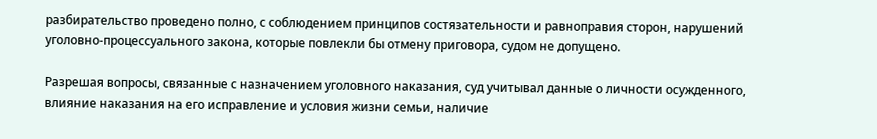разбирательство проведено полно, с соблюдением принципов состязательности и равноправия сторон, нарушений уголовно-процессуального закона, которые повлекли бы отмену приговора, судом не допущено.

Разрешая вопросы, связанные с назначением уголовного наказания, суд учитывал данные о личности осужденного, влияние наказания на его исправление и условия жизни семьи, наличие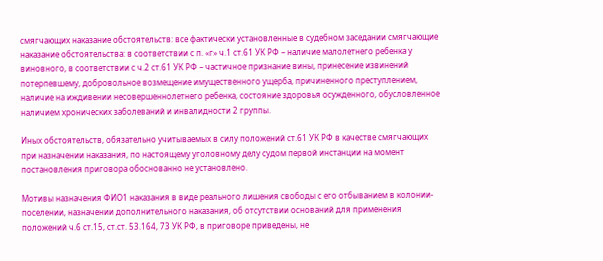смягчающих наказание обстоятельств: все фактически установленные в судебном заседании смягчающие наказание обстоятельства: в соответствии с п. «г» ч.1 ст.61 УК РФ – наличие малолетнего ребенка у виновного, в соответствии с ч.2 ст.61 УК РФ – частичное признание вины, принесение извинений потерпевшему, добровольное возмещение имущественного ущерба, причиненного преступлением, наличие на иждивении несовершеннолетнего ребенка, состояние здоровья осужденного, обусловленное наличием хронических заболеваний и инвалидности 2 группы.

Иных обстоятельств, обязательно учитываемых в силу положений ст.61 УК РФ в качестве смягчающих при назначении наказания, по настоящему уголовному делу судом первой инстанции на момент постановления приговора обоснованно не установлено.

Мотивы назначения ФИО1 наказания в виде реального лишения свободы с его отбыванием в колонии-поселении, назначении дополнительного наказания, об отсутствии оснований для применения положений ч.6 ст.15, ст.ст. 53.164, 73 УК РФ, в приговоре приведены, не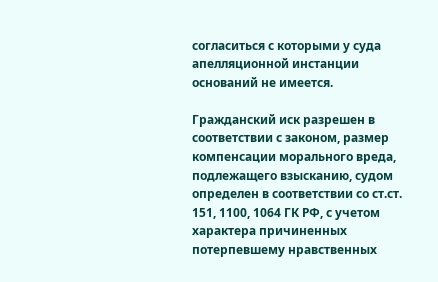согласиться с которыми у суда апелляционной инстанции оснований не имеется.

Гражданский иск разрешен в соответствии с законом, размер компенсации морального вреда, подлежащего взысканию, судом определен в соответствии со ст.ст. 151, 1100, 1064 ГК РФ, с учетом характера причиненных потерпевшему нравственных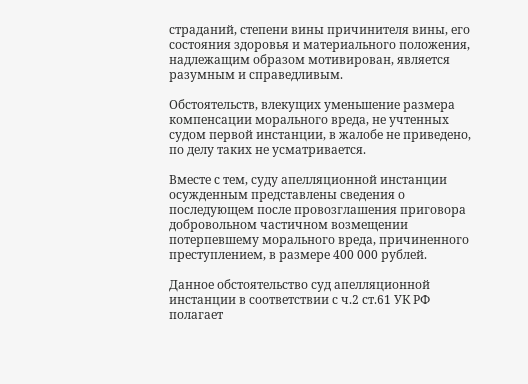страданий, степени вины причинителя вины, его состояния здоровья и материального положения, надлежащим образом мотивирован, является разумным и справедливым.

Обстоятельств, влекущих уменьшение размера компенсации морального вреда, не учтенных судом первой инстанции, в жалобе не приведено, по делу таких не усматривается.

Вместе с тем, суду апелляционной инстанции осужденным представлены сведения о последующем после провозглашения приговора добровольном частичном возмещении потерпевшему морального вреда, причиненного преступлением, в размере 400 000 рублей.

Данное обстоятельство суд апелляционной инстанции в соответствии с ч.2 ст.61 УК РФ полагает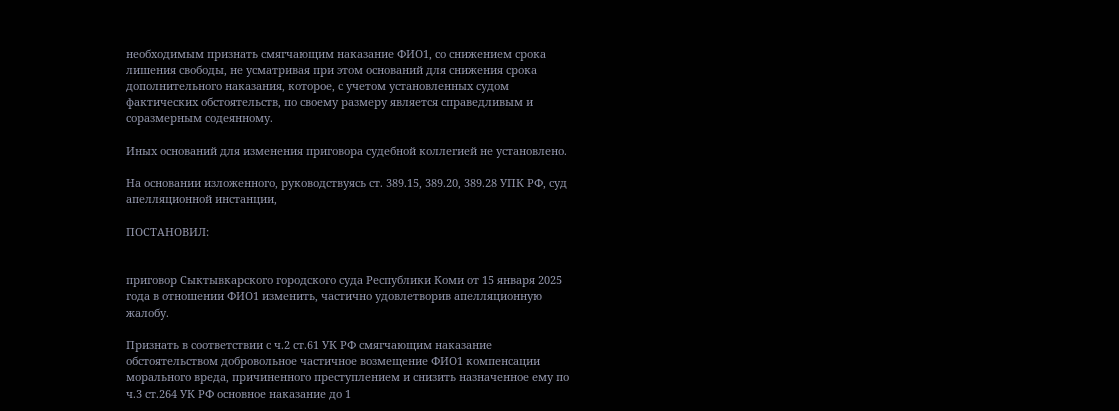необходимым признать смягчающим наказание ФИО1, со снижением срока лишения свободы, не усматривая при этом оснований для снижения срока дополнительного наказания, которое, с учетом установленных судом фактических обстоятельств, по своему размеру является справедливым и соразмерным содеянному.

Иных оснований для изменения приговора судебной коллегией не установлено.

На основании изложенного, руководствуясь ст. 389.15, 389.20, 389.28 УПК РФ, суд апелляционной инстанции,

ПОСТАНОВИЛ:


приговор Сыктывкарского городского суда Республики Коми от 15 января 2025 года в отношении ФИО1 изменить, частично удовлетворив апелляционную жалобу.

Признать в соответствии с ч.2 ст.61 УК РФ смягчающим наказание обстоятельством добровольное частичное возмещение ФИО1 компенсации морального вреда, причиненного преступлением и снизить назначенное ему по ч.3 ст.264 УК РФ основное наказание до 1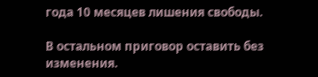года 10 месяцев лишения свободы.

В остальном приговор оставить без изменения.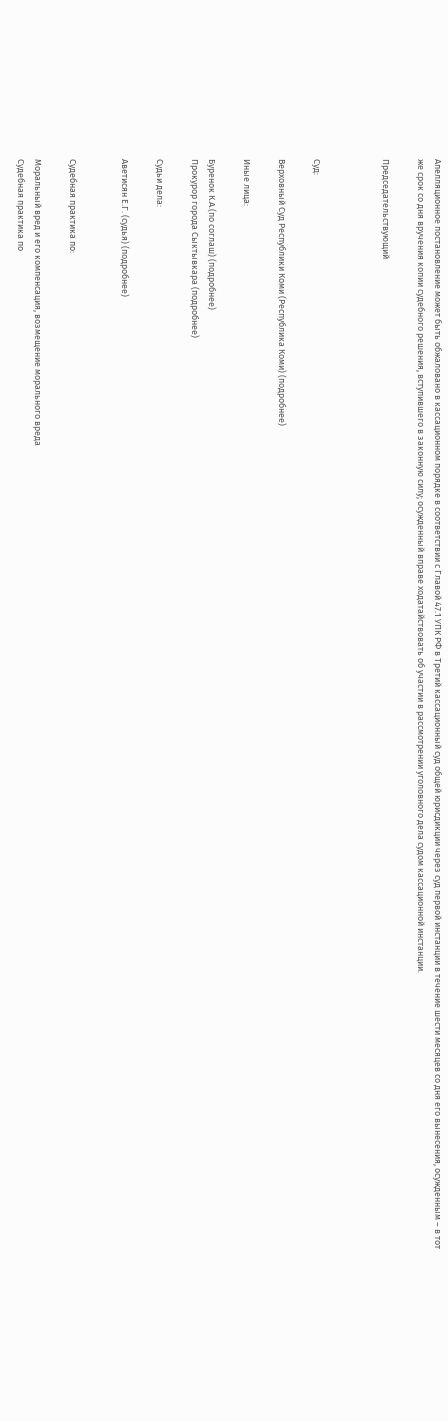Апелляционное постановление может быть обжаловано в кассационном порядке в соответствии с Главой 47.1 УПК РФ в Третий кассационный суд общей юрисдикции через суд первой инстанции в течение шести месяцев со дня его вынесения, осужденным – в тот же срок со дня вручения копии судебного решения, вступившего в законную силу; осужденный вправе ходатайствовать об участии в рассмотрении уголовного дела судом кассационной инстанции.

Председательствующий



Суд:

Верховный Суд Республики Коми (Республика Коми) (подробнее)

Иные лица:

Буренок К.А.(по соглаш) (подробнее)
Прокурор города Сыктывкара (подробнее)

Судьи дела:

Аветисян Е.Г. (судья) (подробнее)


Судебная практика по:

Моральный вред и его компенсация, возмещение морального вреда
Судебная практика по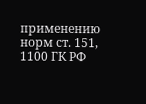применению норм ст. 151, 1100 ГК РФ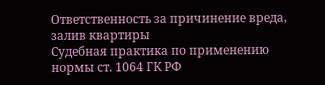Ответственность за причинение вреда, залив квартиры
Судебная практика по применению нормы ст. 1064 ГК РФ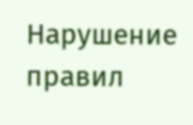Нарушение правил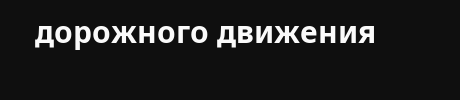дорожного движения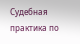Судебная практика по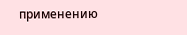применению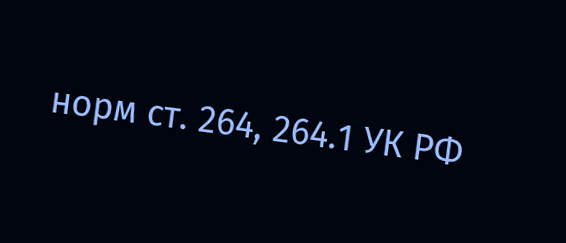норм ст. 264, 264.1 УК РФ